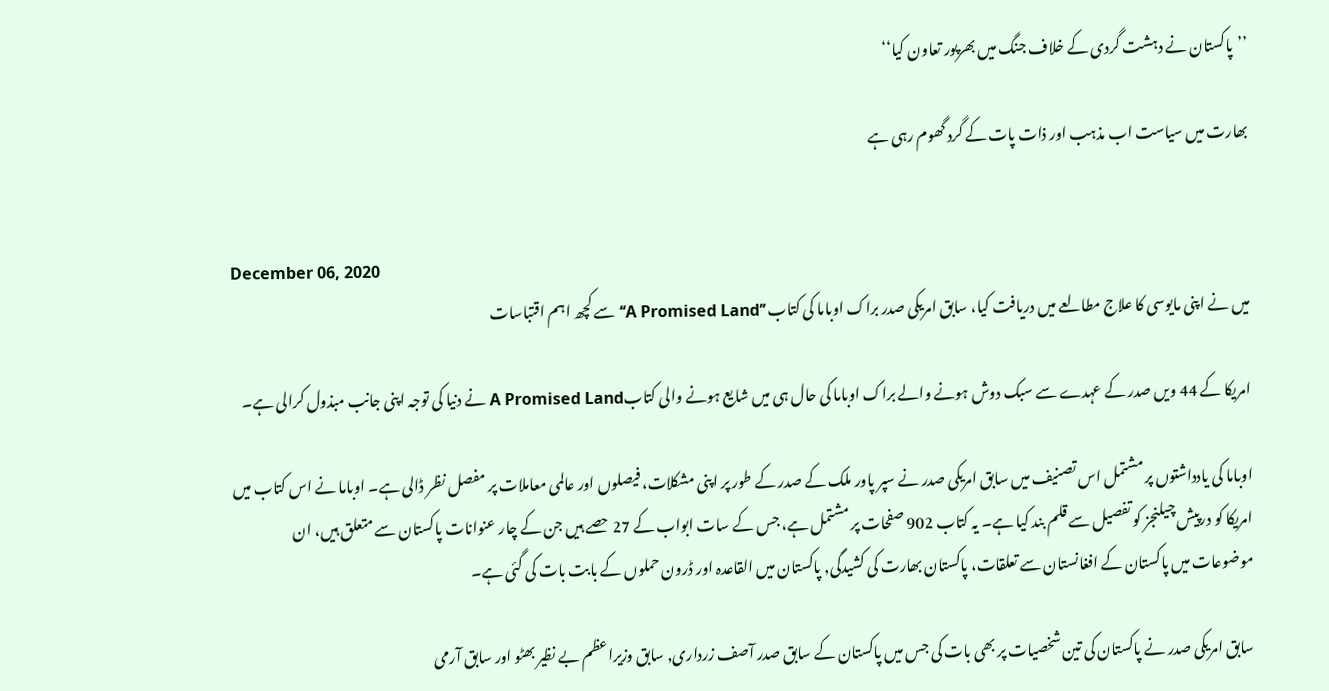’’پاکستان نے دہشت گردی کے خلاف جنگ میں بھرپور تعاون کیا‘‘

بھارت میں سیاست اب مذہب اور ذات پات کے گرد گھوم رہی ہے


December 06, 2020
میں نے اپنی مایوسی کا علاج مطالعے میں دریافت کیا، سابق امریکی صدر براک اوباما کی کتاب ’’A Promised Land‘‘ سے کچھ اہم اقتباسات

امریکا کے 44 ویں صدر کے عہدے سے سبک دوش ہونے والے براک اوباما کی حال ہی میں شایع ہونے والی کتابA Promised Land نے دنیا کی توجہ اپنی جانب مبذول کرالی ہے۔

اوباما کی یادداشتوں پر مشتمل اس تصنیف میں سابق امریکی صدر نے سپر پاور ملک کے صدر کے طور پر اپنی مشکلات، فیصلوں اور عالمی معاملات پر مفصل نظر ڈالی ہے۔ اوباما نے اس کتاب میں امریکا کو درپیش چیلنجز کو تفصیل سے قلم بند کیا ہے۔ یہ کتاب 902 صفحات پر مشتمل ہے، جس کے سات ابواب کے 27 حصے ہیں جن کے چار عنوانات پاکستان سے متعلق ہیں، ان موضوعات میں پاکستان کے افغانستان سے تعلقات، پاکستان بھارت کی کشیدگی, پاکستان میں القاعدہ اور ڈرون حملوں کے بابت بات کی گئی ہے۔

سابق امریکی صدر نے پاکستان کی تین شخصیات پر بھی بات کی جس میں پاکستان کے سابق صدر آصف زرداری, سابق وزیراعظم بے نظیر بھٹو اور سابق آرمی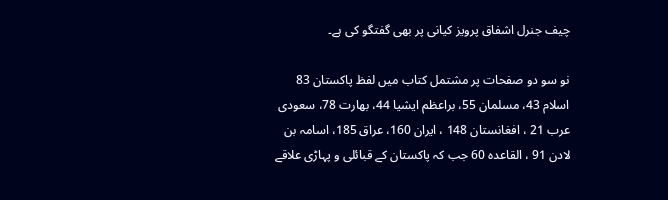چیف جنرل اشفاق پرویز کیانی پر بھی گفتگو کی ہے۔

نو سو دو صفحات پر مشتمل کتاب میں لفظ پاکستان 83 اسلام 43، مسلمان 55، براعظم ایشیا 44، بھارت 78، سعودی عرب 21 ، افغانستان 148 ، ایران 160، عراق 185، اسامہ بن لادن 91 ، القاعدہ 60 جب کہ پاکستان کے قبائلی و پہاڑی علاقے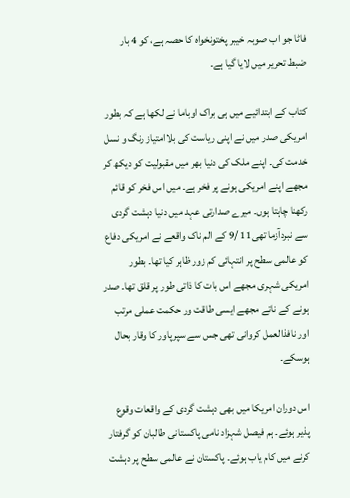فاٹا جو اب صوبہ خیبر پختونخواہ کا حصہ ہے، کو 4 بار ضبط تحریر میں لایا گیا ہے۔

کتاب کے ابتدائیے میں ہی براک اوباما نے لکھا ہے کہ بطور امریکی صدر میں نے اپنی ریاست کی بلاامتیاز رنگ و نسل خدمت کی۔ اپنے ملک کی دنیا بھر میں مقبولیت کو دیکھ کر مجھے اپنے امریکی ہونے پر فخر ہے۔ میں اس فخر کو قائم رکھنا چاہتا ہوں۔ میرے صدارتی عہد میں دنیا دہشت گردی سے نبردآزما تھی11 /9 کے الم ناک واقعے نے امریکی دفاع کو عالمی سطح پر انتہائی کم زور ظاہر کیا تھا۔ بطور امریکی شہری مجھے اس بات کا ذاتی طور پر قلق تھا۔ صدر ہونے کے ناتے مجھے ایسی طاقت ور حکمت عملی مرتب اور نافذالعمل کروانی تھی جس سے سپرپاور کا وقار بحال ہوسکے۔

اس دوران امریکا میں بھی دہشت گردی کے واقعات وقوع پذیر ہوئے۔ ہم فیصل شہزاد نامی پاکستانی طالبان کو گرفتار کرنے میں کام یاب ہوئے۔ پاکستان نے عالمی سطح پر دہشت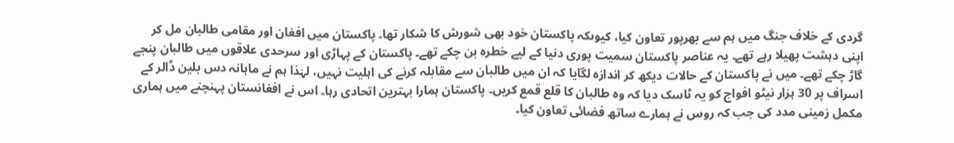گردی کے خلاف جنگ میں ہم سے بھرپور تعاون کیا، کیوںکہ پاکستان خود بھی شورش کا شکار تھا۔ پاکستان میں افغان اور مقامی طالبان مل کر اپنی دہشت پھیلا رہے تھے۔ یہ عناصر پاکستان سمیت پوری دنیا کے لیے خطرہ بن چکے تھے۔ پاکستان کے پہاڑی اور سرحدی علاقوں میں طالبان پنجے گاڑ چکے تھے۔ میں نے پاکستان کے حالات دیکھ کر اندازہ لگایا کہ ان میں طالبان سے مقابلہ کرنے کی اہلیت نہیں، لہٰذا ہم نے ماہانہ دس بلین ڈالر کے اسراف پر 30 ہزار نیٹو افواج کو یہ ٹاسک دیا کہ وہ طالبان کا قلع قمع کریں۔ پاکستان ہمارا بہترین اتحادی رہا۔ اس نے افغانستان پہنچنے میں ہماری مکمل زمینی مدد کی جب کہ روس نے ہمارے ساتھ فضائی تعاون کیا۔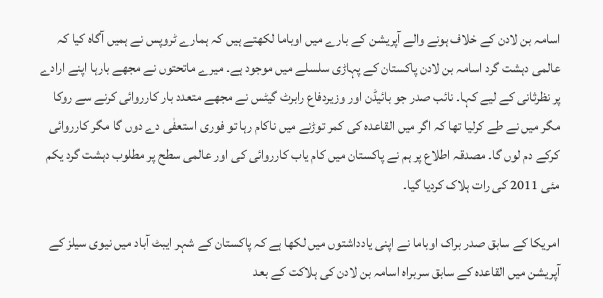اسامہ بن لادن کے خلاف ہونے والے آپریشن کے بارے میں اوباما لکھتے ہیں کہ ہمارے ٹروپس نے ہمیں آگاہ کیا کہ عالمی دہشت گرد اسامہ بن لادن پاکستان کے پہاڑی سلسلے میں موجود ہے۔ میرے ماتحتوں نے مجھے بارہا اپنے ارادے پر نظرثانی کے لیے کہا۔ نائب صدر جو بائیڈن اور وزیردفاع رابرٹ گیٹس نے مجھے متعدد بار کارروائی کرنے سے روکا مگر میں نے طے کرلیا تھا کہ اگر میں القاعدہ کی کمر توڑنے میں ناکام رہا تو فوری استعفٰی دے دوں گا مگر کارروائی کرکے دم لوں گا۔ مصدقہ اطلاع پر ہم نے پاکستان میں کام یاب کارروائی کی اور عالمی سطح پر مطلوب دہشت گرد یکم مئی 2011 کی رات ہلاک کردیا گیا۔

امریکا کے سابق صدر براک اوباما نے اپنی یادداشتوں میں لکھا ہے کہ پاکستان کے شہر ایبٹ آباد میں نیوی سیلز کے آپریشن میں القاعدہ کے سابق سربراہ اسامہ بن لادن کی ہلاکت کے بعد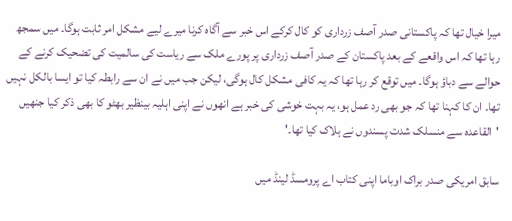میرا خیال تھا کہ پاکستانی صدر آصف زرداری کو کال کرکے اس خبر سے آگاہ کرنا میرے لیے مشکل امر ثابت ہوگا۔ میں سمجھ رہا تھا کہ اس واقعے کے بعد پاکستان کے صدر آصف زرداری پر پورے ملک سے ریاست کی سالمیت کی تضحیک کرنے کے حوالے سے دباؤ ہوگا۔ میں توقع کر رہا تھا کہ یہ کافی مشکل کال ہوگی، لیکن جب میں نے ان سے رابطہ کیا تو ایسا بالکل نہیں تھا۔ ان کا کہنا تھا کہ جو بھی رد عمل ہو، یہ بہت خوشی کی خبر ہے انھوں نے اپنی اہلیہ بینظیر بھٹو کا بھی ذکر کیا جنھیں 'القاعدہ سے منسلک شدت پسندوں نے ہلاک کیا تھا۔'

سابق امریکی صدر براک اوباما اپنی کتاب اے پرومسڈ لینڈ میں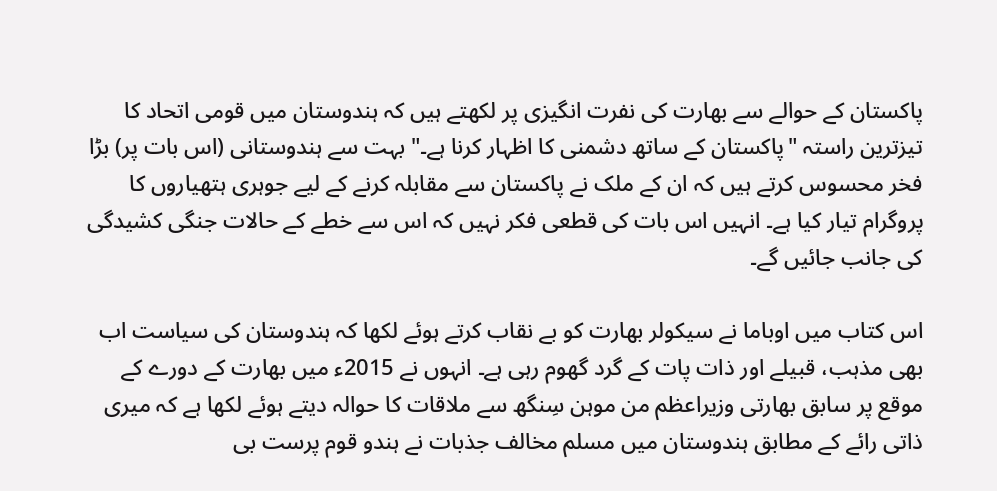پاکستان کے حوالے سے بھارت کی نفرت انگیزی پر لکھتے ہیں کہ ہندوستان میں قومی اتحاد کا تیزترین راستہ "پاکستان کے ساتھ دشمنی کا اظہار کرنا ہے۔" بہت سے ہندوستانی (اس بات پر) بڑا فخر محسوس کرتے ہیں کہ ان کے ملک نے پاکستان سے مقابلہ کرنے کے لیے جوہری ہتھیاروں کا پروگرام تیار کیا ہے۔ انہیں اس بات کی قطعی فکر نہیں کہ اس سے خطے کے حالات جنگی کشیدگی کی جانب جائیں گے۔

اس کتاب میں اوباما نے سیکولر بھارت کو بے نقاب کرتے ہوئے لکھا کہ ہندوستان کی سیاست اب بھی مذہب، قبیلے اور ذات پات کے گرد گھوم رہی ہے۔ انہوں نے 2015ء میں بھارت کے دورے کے موقع پر سابق بھارتی وزیراعظم من موہن سِنگھ سے ملاقات کا حوالہ دیتے ہوئے لکھا ہے کہ میری ذاتی رائے کے مطابق ہندوستان میں مسلم مخالف جذبات نے ہندو قوم پرست بی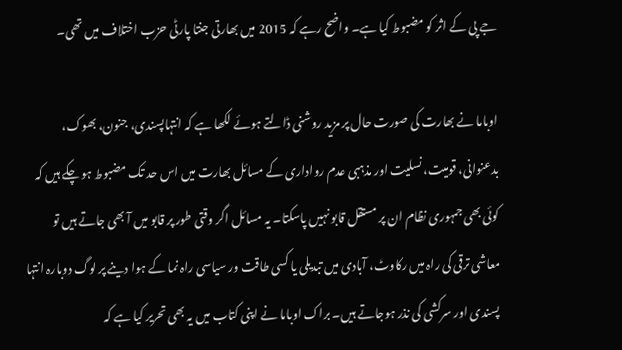جے پی کے اثر کو مضبوط کیا ہے۔ واضح رہے کہ 2015 میں بھارتی جنتا پارٹی حزب اختلاف میں تھی۔

اوباما نے بھارت کی صورت حال پر مزید روشنی ڈالتے ہوئے لکھا ہے کہ انتہاپسندی، جنون، بھوک، بدعنوانی، قومیت، نسلیت اور مذہبی عدم رواداری کے مسائل بھارت میں اس حد تک مضبوط ہو چکے ہیں کہ کوئی بھی جمہوری نظام ان پر مستقل قابو نہیں پاسکتا۔ یہ مسائل اگر وقتی طور پر قابو میں آ بھی جاتے ہیں تو معاشی ترقی کی راہ میں رکاوٹ، آبادی میں تبدیلی یا کسی طاقت ور سیاسی راہ نما کے ہوا دینے پر لوگ دوبارہ انتہا پسندی اور سرکشی کی نذر ہوجاتے ہیں۔ براک اوباما نے اپنی کتاب میں یہ بھی تحریر کیا ہے کہ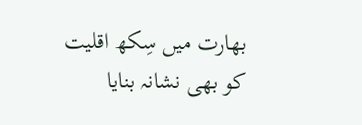بھارت میں سِکھ اقلیت کو بھی نشانہ بنایا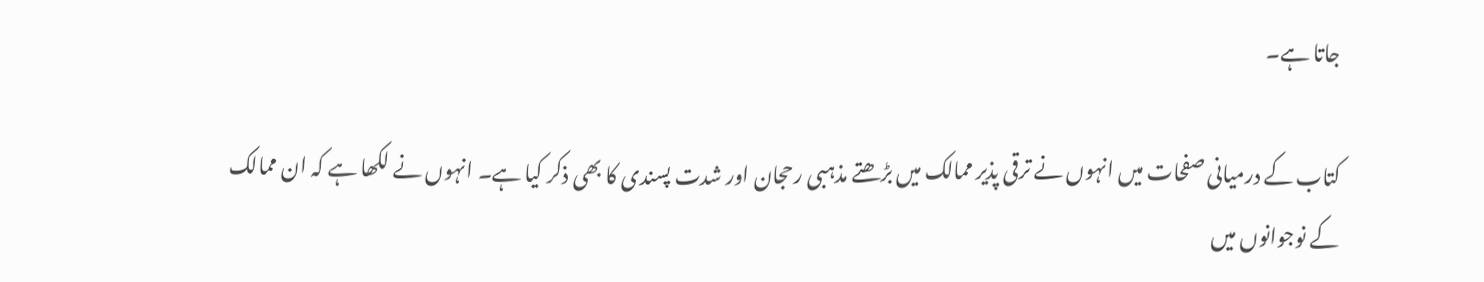جاتا ہے۔

کتاب کے درمیانی صفحات میں انہوں نے ترقی پذیر ممالک میں بڑھتے مذہبی رحجان اور شدت پسندی کا بھی ذکر کیا ہے۔ انہوں نے لکھا ہے کہ ان ممالک کے نوجوانوں میں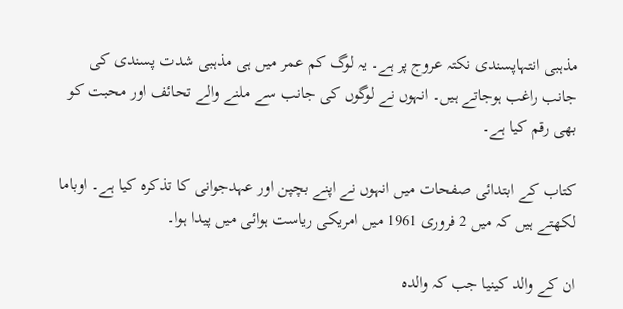مذہبی انتہاپسندی نکتہ عروج پر ہے۔ یہ لوگ کم عمر میں ہی مذہبی شدت پسندی کی جانب راغب ہوجاتے ہیں۔ انہوں نے لوگوں کی جانب سے ملنے والے تحائف اور محبت کو بھی رقم کیا ہے۔

کتاب کے ابتدائی صفحات میں انہوں نے اپنے بچپن اور عہدجوانی کا تذکرہ کیا ہے۔ اوباما لکھتے ہیں کہ میں 2 فروری 1961 میں امریکی ریاست ہوائی میں پیدا ہوا۔

ان کے والد کینیا جب کہ والدہ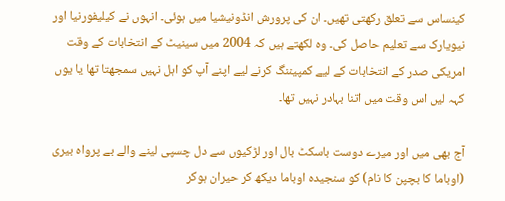کینساس سے تعلق رکھتی تھیں۔ ان کی پرورش انڈونیشیا میں ہوئی۔ انہوں نے کیلیفورنیا اور نیویارک سے تعلیم حاصل کی۔ وہ لکھتے ہیں کہ 2004 میں سینیٹ کے انتخابات کے وقت امریکی صدر کے انتخابات کے لیے کمپیننگ کرنے لیے اپنے آپ کو اہل نہیں سمجھتا تھا یا یوں کہہ لیں اس وقت میں اتنا بہادر نہیں تھا۔

آج بھی میں اور میرے دوست باسکٹ بال اور لڑکیوں سے دل چسپی لینے والے بے پرواہ بیری (اوباما کا بچپن کا نام) کو سنجیدہ اوباما دیکھ کر حیران ہوکر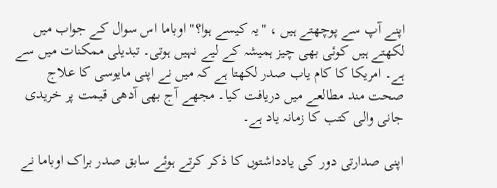اپنے آپ سے پوچھتے ہیں ، "یہ کیسے ہوا؟" اوباما اس سوال کے جواب میں لکھتے ہیں کوئی بھی چیز ہمیشہ کے لیے نہیں ہوتی۔ تبدیلی ممکنات میں سے ہے۔ امریکا کا کام یاب صدر لکھتا ہے کہ میں نے اپنی مایوسی کا علاج صحت مند مطالعے میں دریافت کیا۔ مجھے آج بھی آدھی قیمت پر خریدی جانی والی کتب کا زمانہ یاد ہے۔

اپنی صدارتی دور کی یادداشتوں کا ذکر کرتے ہوئے سابق صدر براک اوباما نے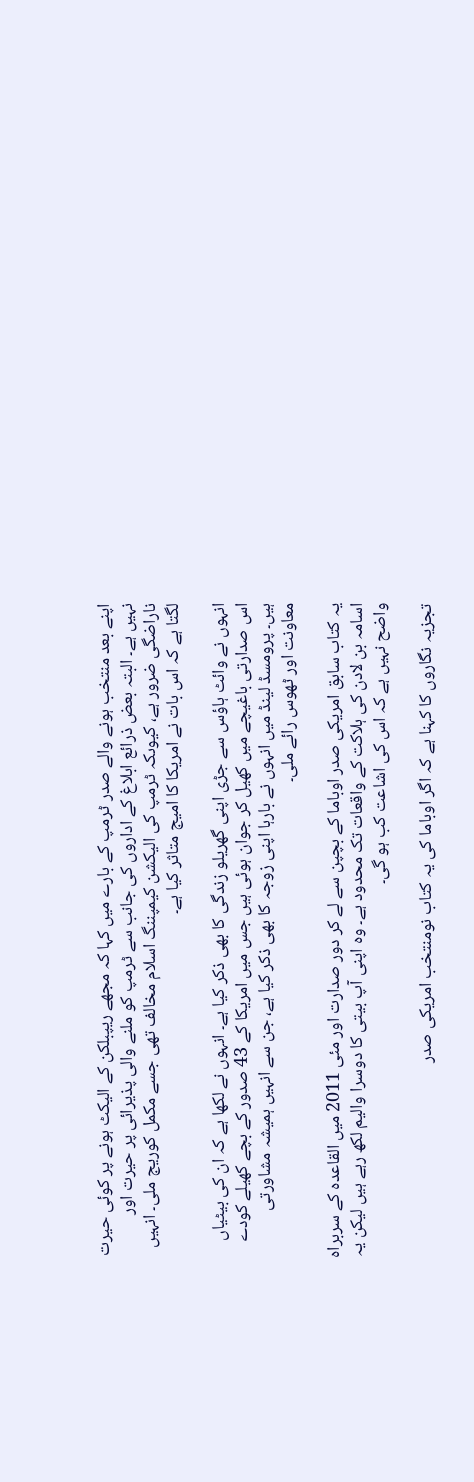اپنے بعد منتخب ہونے والے صدر ٹرمپ کے بارے میں کہا کہ مجھے ریپبلکن کے الیکٹ ہونے پر کوئی حیرت نہیں ہے۔ البتہ بعض ذرائع ابلاغ کے اداروں کی جانب سے ٹرمپ کو ملنے والی پذیرائی پر حیرت اور ناراضگی ضرور ہے، کیوںکہ ٹرمپ کی الیکشن کیمپننگ اسلام مخالف تھی جسے مکمل کوریج ملی۔ انہیں لگتا ہے کہ اس بات نے امریکا کا امیج متاثر کیا ہے۔

انہوں نے وائٹ ہاؤس سے جڑی اپنی گھریلو زندگی کا بھی ذکر کیا ہے۔ انہوں نے لکھا ہے کہ ان کی بیٹیاں اس صدارتی باغیچے میں کھیل کر جوان ہوئی ہیں جس میں امریکا کے 43 صدور کے بچے کھیلے کودے ہیں۔ پرومسڈ لینڈ میں انہوں نے بارہا اپنی زوجہ کا بھی ذکر کیا ہے، جن سے انہیں ہمیشہ مشاورتی معاونت اور ٹھوس رائے ملی۔

یہ کتاب سابق امریکی صدر اوباما کے بچپن سے لے کر دور صدارت اور مئی 2011 میں القاعدہ کے سربراہ اسامہ بن لادن کی ہلاکت کے واقعات تک محدود ہے۔ وہ اپنی آپ بیتی کا دوسرا والیم لکھ رہے ہیں لیکن یہ واضح نہیں ہے کہ اس کی اشاعت کب ہو گی۔

تجزیہ نگاروں کا کہنا ہے کہ اگر اوباما کی یہ کتاب نومنتخب امریکی صدر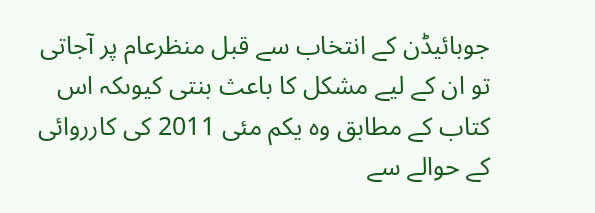جوبائیڈن کے انتخاب سے قبل منظرعام پر آجاتی تو ان کے لیے مشکل کا باعث بنتی کیوںکہ اس کتاب کے مطابق وہ یکم مئی 2011 کی کارروائی کے حوالے سے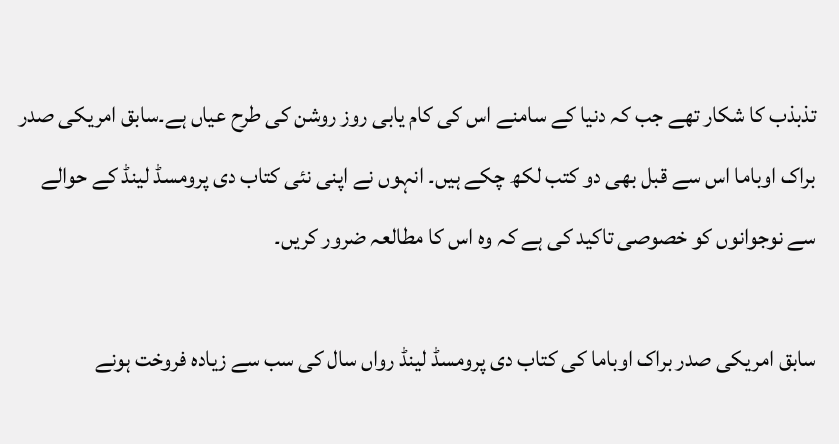تذبذب کا شکار تھے جب کہ دنیا کے سامنے اس کی کام یابی روز روشن کی طرح عیاں ہے۔سابق امریکی صدر براک اوباما اس سے قبل بھی دو کتب لکھ چکے ہیں۔ انہوں نے اپنی نئی کتاب دی پرومسڈ لینڈ کے حوالے سے نوجوانوں کو خصوصی تاکید کی ہے کہ وہ اس کا مطالعہ ضرور کریں۔

سابق امریکی صدر براک اوباما کی کتاب دی پرومسڈ لینڈ رواں سال کی سب سے زیادہ فروخت ہونے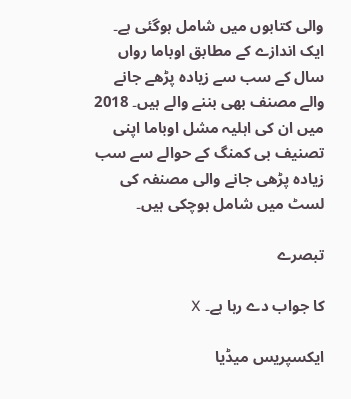والی کتابوں میں شامل ہوگئی ہے۔ ایک اندازے کے مطابق اوباما رواں سال کے سب سے زیادہ پڑھے جانے والے مصنف بھی بننے والے ہیں۔ 2018 میں ان کی اہلیہ مشل اوباما اپنی تصنیف بی کمنگ کے حوالے سے سب زیادہ پڑھی جانے والی مصنفہ کی لسٹ میں شامل ہوچکی ہیں۔

تبصرے

کا جواب دے رہا ہے۔ X

ایکسپریس میڈیا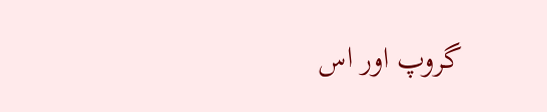گروپ اور اس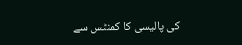کی پالیسی کا کمنٹس سے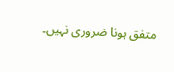متفق ہونا ضروری نہیں۔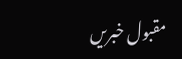مقبول خبریں